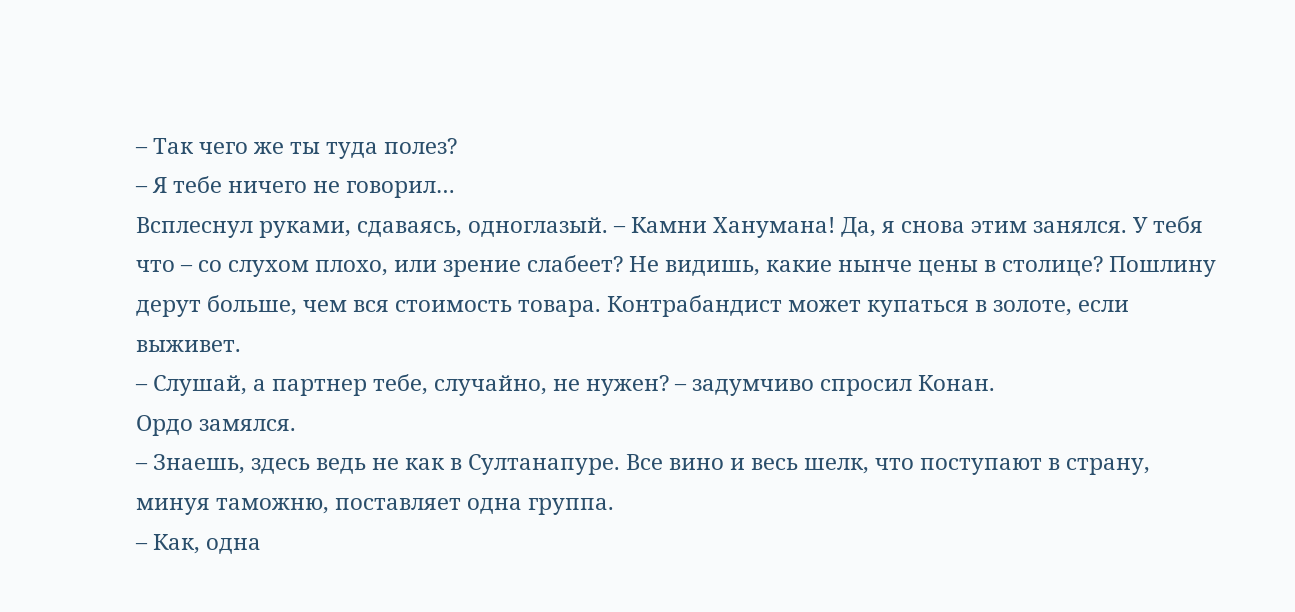– Так чего же ты туда полез?
– Я тебе ничего не говорил…
Всплеснул руками, сдаваясь, одноглазый. – Камни Ханумана! Да, я снова этим занялся. У тебя что – со слухом плохо, или зрение слабеет? Не видишь, какие нынче цены в столице? Пошлину дерут больше, чем вся стоимость товара. Контрабандист может купаться в золоте, если выживет.
– Слушай, а партнер тебе, случайно, не нужен? – задумчиво спросил Конан.
Ордо замялся.
– Знаешь, здесь ведь не как в Султанапуре. Все вино и весь шелк, что поступают в страну, минуя таможню, поставляет одна группа.
– Как, одна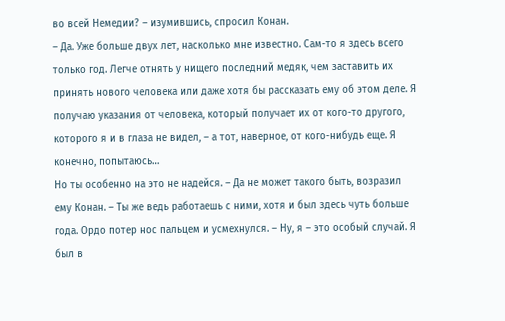во всей Немедии? – изумившись, спросил Конан.
– Да. Уже больше двух лет, насколько мне известно. Сам-то я здесь всего только год. Легче отнять у нищего последний медяк, чем заставить их принять нового человека или даже хотя бы рассказать ему об этом деле. Я получаю указания от человека, который получает их от кого-то другого, которого я и в глаза не видел, – а тот, наверное, от кого-нибудь еще. Я конечно, попытаюсь…
Но ты особенно на это не надейся. – Да не может такого быть, возразил ему Конан. – Ты же ведь работаешь с ними, хотя и был здесь чуть больше года. Ордо потер нос пальцем и усмехнулся. – Ну, я – это особый случай. Я был в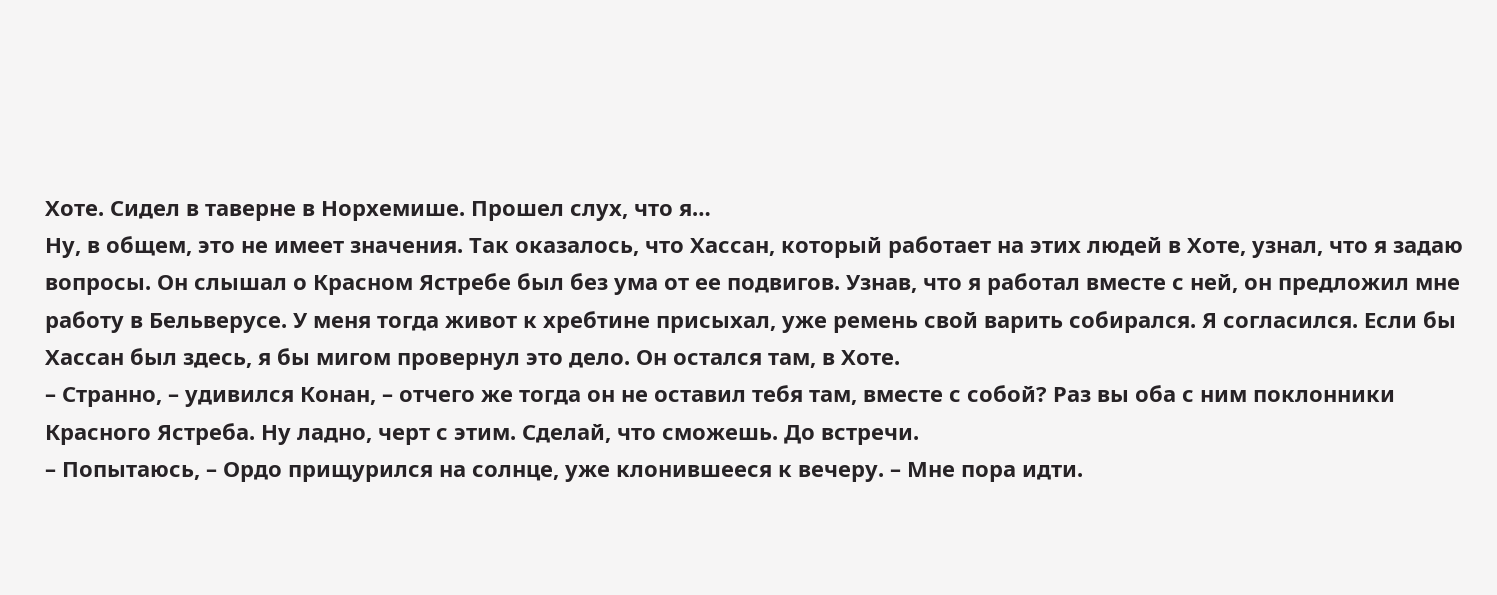Хоте. Сидел в таверне в Норхемише. Прошел слух, что я…
Ну, в общем, это не имеет значения. Так оказалось, что Хассан, который работает на этих людей в Хоте, узнал, что я задаю вопросы. Он слышал о Красном Ястребе был без ума от ее подвигов. Узнав, что я работал вместе с ней, он предложил мне работу в Бельверусе. У меня тогда живот к хребтине присыхал, уже ремень свой варить собирался. Я согласился. Если бы Хассан был здесь, я бы мигом провернул это дело. Он остался там, в Хоте.
– Странно, – удивился Конан, – отчего же тогда он не оставил тебя там, вместе с собой? Раз вы оба с ним поклонники Красного Ястреба. Ну ладно, черт с этим. Сделай, что сможешь. До встречи.
– Попытаюсь, – Ордо прищурился на солнце, уже клонившееся к вечеру. – Мне пора идти.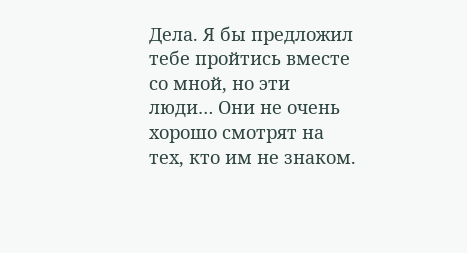Дела. Я бы предложил тебе пройтись вместе со мной, но эти люди… Они не очень хорошо смотрят на тех, кто им не знаком.